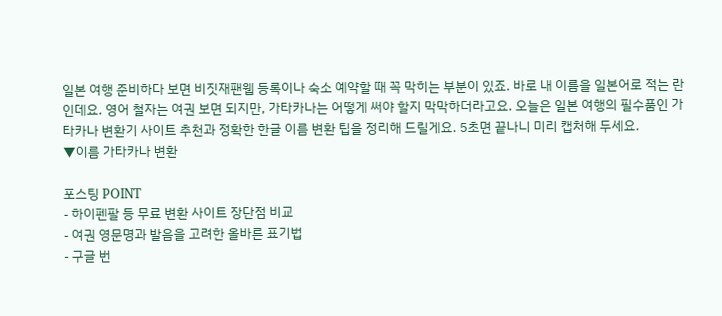일본 여행 준비하다 보면 비짓재팬웹 등록이나 숙소 예약할 때 꼭 막히는 부분이 있죠. 바로 내 이름을 일본어로 적는 란인데요. 영어 철자는 여권 보면 되지만, 가타카나는 어떻게 써야 할지 막막하더라고요. 오늘은 일본 여행의 필수품인 가타카나 변환기 사이트 추천과 정확한 한글 이름 변환 팁을 정리해 드릴게요. 5초면 끝나니 미리 캡처해 두세요.
▼이름 가타카나 변환

포스팅 POINT
- 하이펜팔 등 무료 변환 사이트 장단점 비교
- 여권 영문명과 발음을 고려한 올바른 표기법
- 구글 번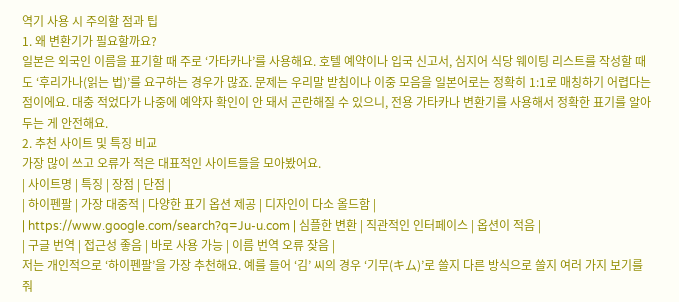역기 사용 시 주의할 점과 팁
1. 왜 변환기가 필요할까요?
일본은 외국인 이름을 표기할 때 주로 ‘가타카나’를 사용해요. 호텔 예약이나 입국 신고서, 심지어 식당 웨이팅 리스트를 작성할 때도 ‘후리가나(읽는 법)’를 요구하는 경우가 많죠. 문제는 우리말 받침이나 이중 모음을 일본어로는 정확히 1:1로 매칭하기 어렵다는 점이에요. 대충 적었다가 나중에 예약자 확인이 안 돼서 곤란해질 수 있으니, 전용 가타카나 변환기를 사용해서 정확한 표기를 알아두는 게 안전해요.
2. 추천 사이트 및 특징 비교
가장 많이 쓰고 오류가 적은 대표적인 사이트들을 모아봤어요.
| 사이트명 | 특징 | 장점 | 단점 |
| 하이펜팔 | 가장 대중적 | 다양한 표기 옵션 제공 | 디자인이 다소 올드함 |
| https://www.google.com/search?q=Ju-u.com | 심플한 변환 | 직관적인 인터페이스 | 옵션이 적음 |
| 구글 번역 | 접근성 좋음 | 바로 사용 가능 | 이름 번역 오류 잦음 |
저는 개인적으로 ‘하이펜팔’을 가장 추천해요. 예를 들어 ‘김’ 씨의 경우 ‘기무(キム)’로 쓸지 다른 방식으로 쓸지 여러 가지 보기를 줘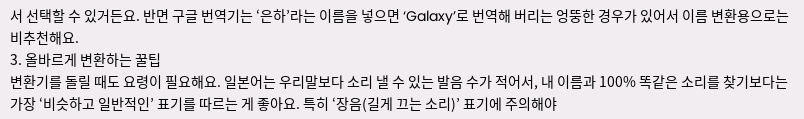서 선택할 수 있거든요. 반면 구글 번역기는 ‘은하’라는 이름을 넣으면 ‘Galaxy’로 번역해 버리는 엉뚱한 경우가 있어서 이름 변환용으로는 비추천해요.
3. 올바르게 변환하는 꿀팁
변환기를 돌릴 때도 요령이 필요해요. 일본어는 우리말보다 소리 낼 수 있는 발음 수가 적어서, 내 이름과 100% 똑같은 소리를 찾기보다는 가장 ‘비슷하고 일반적인’ 표기를 따르는 게 좋아요. 특히 ‘장음(길게 끄는 소리)’ 표기에 주의해야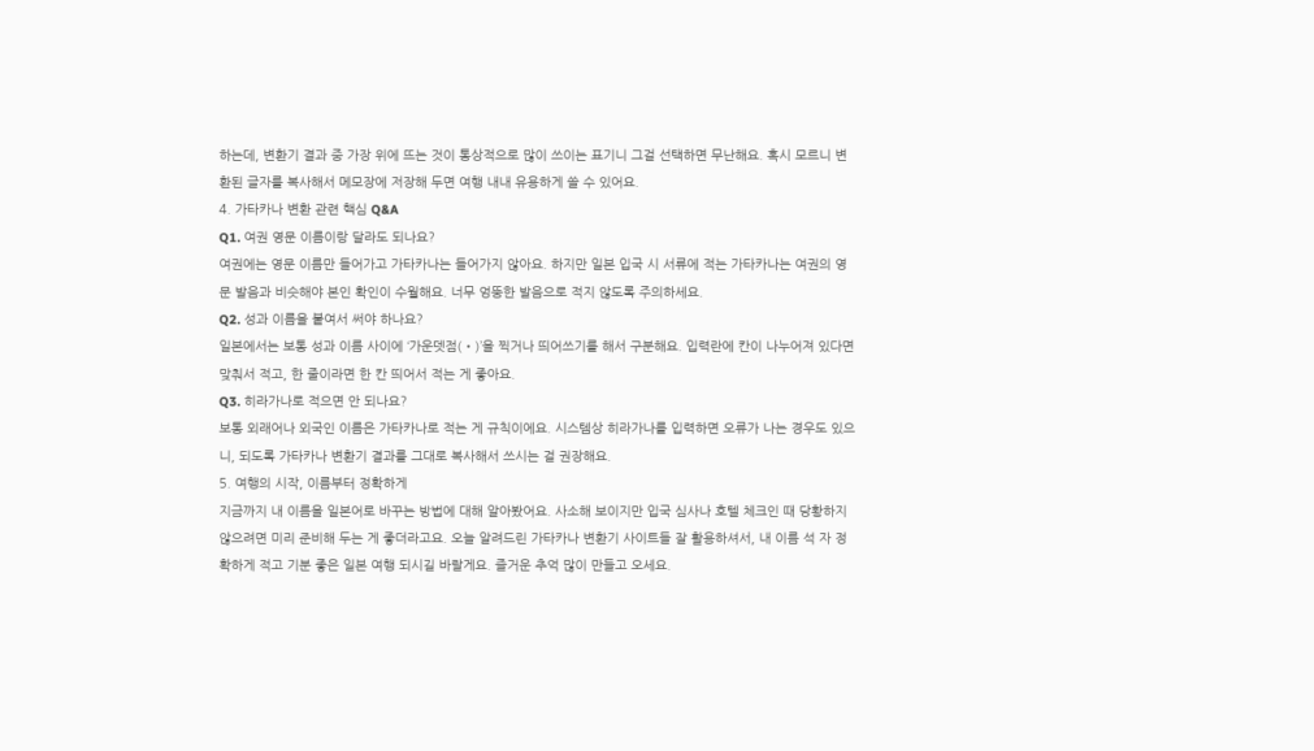하는데, 변환기 결과 중 가장 위에 뜨는 것이 통상적으로 많이 쓰이는 표기니 그걸 선택하면 무난해요. 혹시 모르니 변환된 글자를 복사해서 메모장에 저장해 두면 여행 내내 유용하게 쓸 수 있어요.
4. 가타카나 변환 관련 핵심 Q&A
Q1. 여권 영문 이름이랑 달라도 되나요?
여권에는 영문 이름만 들어가고 가타카나는 들어가지 않아요. 하지만 일본 입국 시 서류에 적는 가타카나는 여권의 영문 발음과 비슷해야 본인 확인이 수월해요. 너무 엉뚱한 발음으로 적지 않도록 주의하세요.
Q2. 성과 이름을 붙여서 써야 하나요?
일본에서는 보통 성과 이름 사이에 ‘가운뎃점(・)’을 찍거나 띄어쓰기를 해서 구분해요. 입력란에 칸이 나누어져 있다면 맞춰서 적고, 한 줄이라면 한 칸 띄어서 적는 게 좋아요.
Q3. 히라가나로 적으면 안 되나요?
보통 외래어나 외국인 이름은 가타카나로 적는 게 규칙이에요. 시스템상 히라가나를 입력하면 오류가 나는 경우도 있으니, 되도록 가타카나 변환기 결과를 그대로 복사해서 쓰시는 걸 권장해요.
5. 여행의 시작, 이름부터 정확하게
지금까지 내 이름을 일본어로 바꾸는 방법에 대해 알아봤어요. 사소해 보이지만 입국 심사나 호텔 체크인 때 당황하지 않으려면 미리 준비해 두는 게 좋더라고요. 오늘 알려드린 가타카나 변환기 사이트들 잘 활용하셔서, 내 이름 석 자 정확하게 적고 기분 좋은 일본 여행 되시길 바랄게요. 즐거운 추억 많이 만들고 오세요.